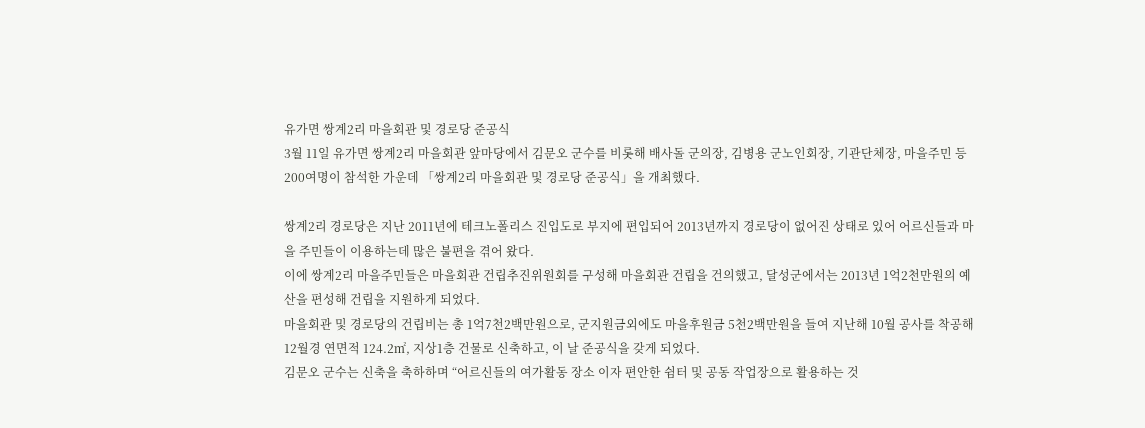유가면 쌍계2리 마을회관 및 경로당 준공식
3월 11일 유가면 쌍계2리 마을회관 앞마당에서 김문오 군수를 비롯해 배사돌 군의장, 김병용 군노인회장, 기관단체장, 마을주민 등 200여명이 참석한 가운데 「쌍계2리 마을회관 및 경로당 준공식」을 개최했다.

쌍계2리 경로당은 지난 2011년에 테크노폴리스 진입도로 부지에 편입되어 2013년까지 경로당이 없어진 상태로 있어 어르신들과 마을 주민들이 이용하는데 많은 불편을 겪어 왔다.
이에 쌍계2리 마을주민들은 마을회관 건립추진위원회를 구성해 마을회관 건립을 건의했고, 달성군에서는 2013년 1억2천만원의 예산을 편성해 건립을 지원하게 되었다.
마을회관 및 경로당의 건립비는 총 1억7천2백만원으로, 군지원금외에도 마을후원금 5천2백만원을 들여 지난해 10월 공사를 착공해 12월경 연면적 124.2㎡, 지상1층 건물로 신축하고, 이 날 준공식을 갖게 되었다.
김문오 군수는 신축을 축하하며 “어르신들의 여가활동 장소 이자 편안한 쉼터 및 공동 작업장으로 활용하는 것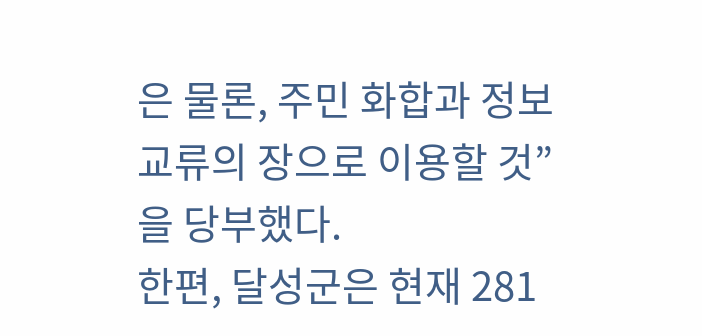은 물론, 주민 화합과 정보 교류의 장으로 이용할 것”을 당부했다.
한편, 달성군은 현재 281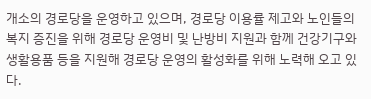개소의 경로당을 운영하고 있으며, 경로당 이용률 제고와 노인들의 복지 증진을 위해 경로당 운영비 및 난방비 지원과 함께 건강기구와 생활용품 등을 지원해 경로당 운영의 활성화를 위해 노력해 오고 있다.